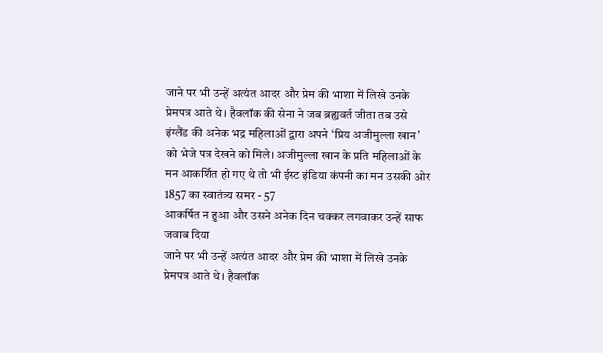जाने पर भी उन्हें अत्यंत आदर और प्रेम की भाशा में लिखे उनके प्रेमपत्र आते थे। हैवलॉक की सेना ने जब ब्रह्यवर्त जीता तब उसे इंग्लैंड की अनेक भद्र महिलाओं द्वारा अपने ‘प्रिय अजीमुल्ला खान’ को भेजे पत्र देखने को मिले। अजीमुल्ला खान के प्रति महिलाओं के मन आकर्शित हो गए थे तो भी ईस्ट इंडिया कंपनी का मन उसकी ओर
1857 का स्वातंत्र्य समर - 57
आकर्षित न हुआ और उसने अनेक दिन चक्कर लगवाकर उन्हें साफ जवाब दिया
जाने पर भी उन्हें अत्यंत आदर और प्रेम की भाशा में लिखे उनके प्रेमपत्र आते थे। हैवलॉक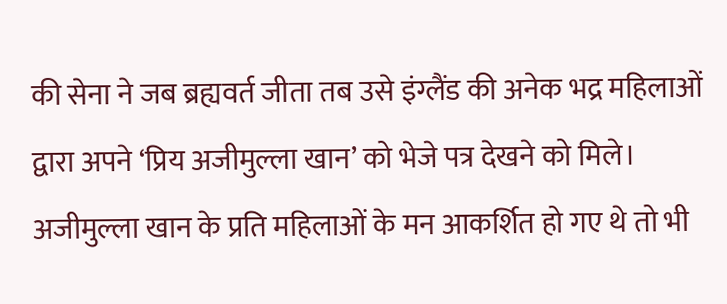की सेना ने जब ब्रह्यवर्त जीता तब उसे इंग्लैंड की अनेक भद्र महिलाओं द्वारा अपने ‘प्रिय अजीमुल्ला खान’ को भेजे पत्र देखने को मिले। अजीमुल्ला खान के प्रति महिलाओं के मन आकर्शित हो गए थे तो भी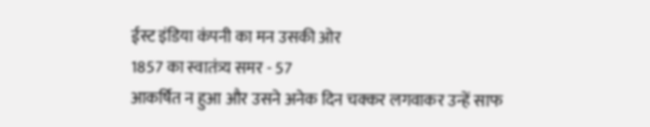ईस्ट इंडिया कंपनी का मन उसकी ओर
1857 का स्वातंत्र्य समर - 57
आकर्षित न हुआ और उसने अनेक दिन चक्कर लगवाकर उन्हें साफ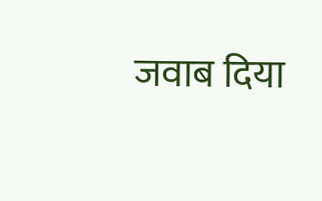जवाब दिया